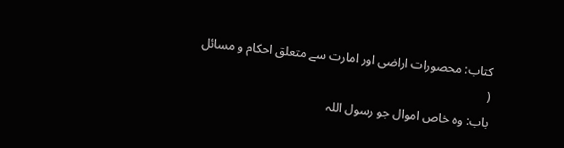کتاب: محصورات اراضی اور امارت سے متعلق احکام و مسائل
(
باب: وہ خاص اموال جو رسول اللہ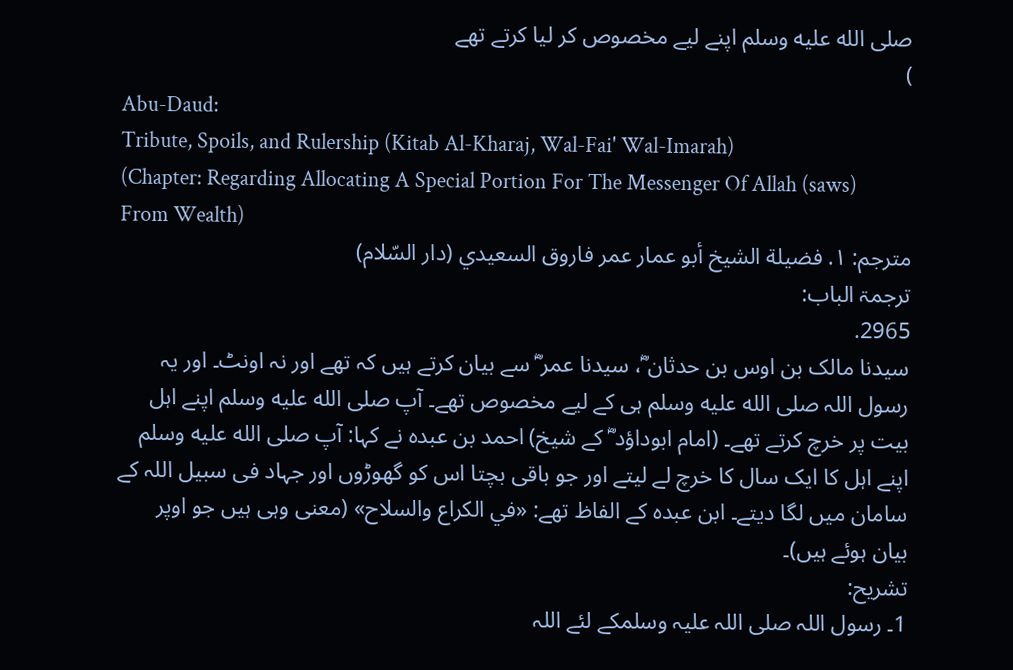صلى الله عليه وسلم اپنے لیے مخصوص کر لیا کرتے تھے
)
Abu-Daud:
Tribute, Spoils, and Rulership (Kitab Al-Kharaj, Wal-Fai' Wal-Imarah)
(Chapter: Regarding Allocating A Special Portion For The Messenger Of Allah (saws) From Wealth)
مترجم: ١. فضيلة الشيخ أبو عمار عمر فاروق السعيدي (دار السّلام)
ترجمۃ الباب:
2965.
سیدنا مالک بن اوس بن حدثان ؓ، سیدنا عمر ؓ سے بیان کرتے ہیں کہ تھے اور نہ اونٹ۔ اور یہ رسول اللہ صلى الله عليه وسلم ہی کے لیے مخصوص تھے۔ آپ صلى الله عليه وسلم اپنے اہل بیت پر خرچ کرتے تھے۔ (امام ابوداؤد ؓ کے شیخ) احمد بن عبدہ نے کہا: آپ صلى الله عليه وسلم اپنے اہل کا ایک سال کا خرچ لے لیتے اور جو باقی بچتا اس کو گھوڑوں اور جہاد فی سبیل اللہ کے سامان میں لگا دیتے۔ ابن عبدہ کے الفاظ تھے: «في الكراع والسلاح» (معنی وہی ہیں جو اوپر بیان ہوئے ہیں)۔
تشریح:
1۔ رسول اللہ صلی اللہ علیہ وسلمکے لئے اللہ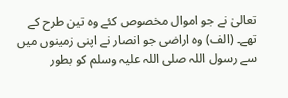تعالیٰ نے جو اموال مخصوص کئے وہ تین طرح کے تھے۔ (الف) وہ اراضی جو انصار نے اپنی زمینوں میں سے رسول اللہ صلی اللہ علیہ وسلم کو بطور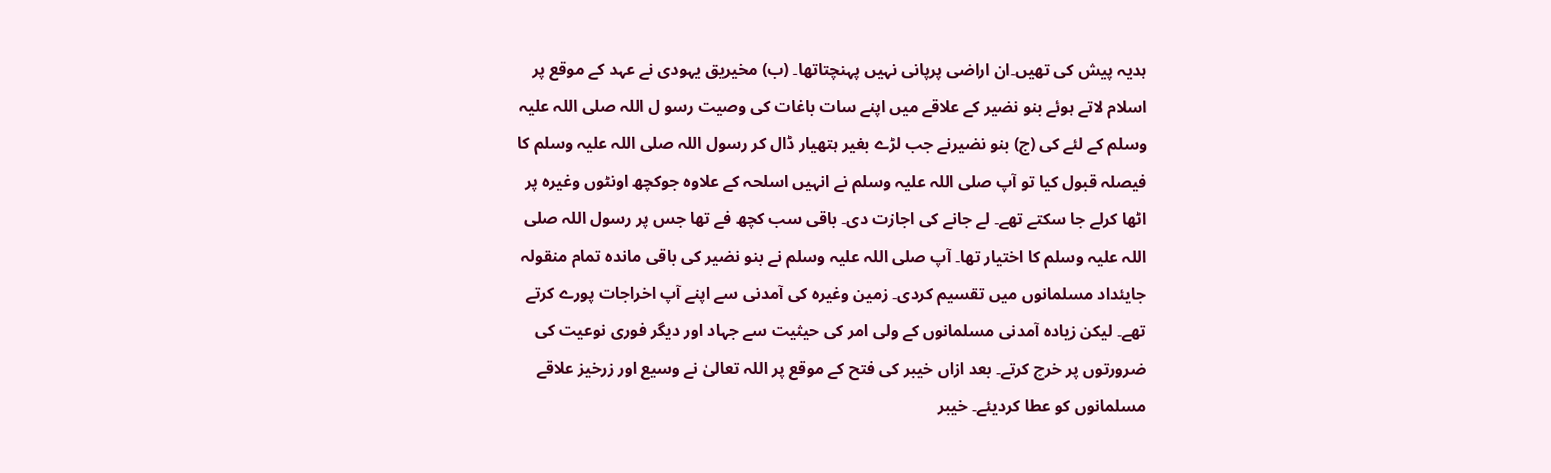ہدیہ پیش کی تھیں۔ان اراضی پرپانی نہیں پہنچتاتھا۔ (ب) مخیریق یہودی نے عہد کے موقع پر اسلام لاتے ہوئے بنو نضیر کے علاقے میں اپنے سات باغات کی وصیت رسو ل اللہ صلی اللہ علیہ وسلم کے لئے کی (ج) بنو نضیرنے جب لڑے بغیر ہتھیار ڈال کر رسول اللہ صلی اللہ علیہ وسلم کا فیصلہ قبول کیا تو آپ صلی اللہ علیہ وسلم نے انہیں اسلحہ کے علاوہ جوکچھ اونٹوں وغیرہ پر اٹھا کرلے جا سکتے تھے۔ لے جانے کی اجازت دی۔ باقی سب کچھ فے تھا جس پر رسول اللہ صلی اللہ علیہ وسلم کا اختیار تھا۔ آپ صلی اللہ علیہ وسلم نے بنو نضیر کی باقی ماندہ تمام منقولہ جایئداد مسلمانوں میں تقسیم کردی۔ زمین وغیرہ کی آمدنی سے اپنے آپ اخراجات پورے کرتے تھے۔ لیکن زیادہ آمدنی مسلمانوں کے ولی امر کی حیثیت سے جہاد اور دیگر فوری نوعیت کی ضرورتوں پر خرچ کرتے۔ بعد ازاں خیبر کی فتح کے موقع پر اللہ تعالیٰ نے وسیع اور زرخیز علاقے مسلمانوں کو عطا کردیئے۔ خیبر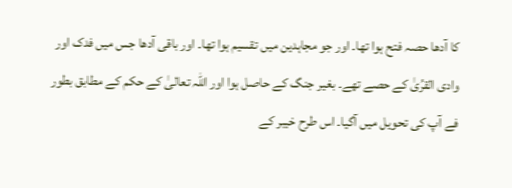کا آدھا حصہ فتح ہوا تھا۔ اور جو مجاہدین میں تقسیم ہوا تھا۔ اور باقی آدھا جس میں فدک اور وادی القرُیٰ کے حصے تھے۔ بغیر جنگ کے حاصل ہوا اور اللہ تعالیٰ کے حکم کے مطابق بطور فے آپ کی تحویل میں آگیا۔ اس طرح خیبر کے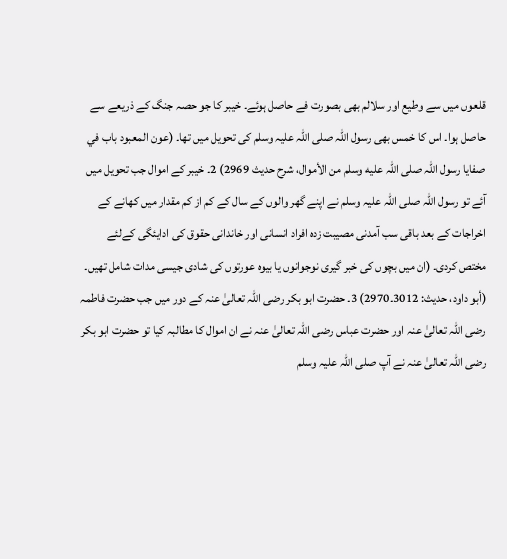قلعوں میں سے وطیع اور سلالم بھی بصورت فے حاصل ہوئے۔ خیبر کا جو حصہ جنگ کے ذریعے سے حاصل ہوا۔ اس کا خمس بھی رسول اللہ صلی اللہ علیہ وسلم کی تحویل میں تھا۔ (عون المعبود باب في صفایا رسول اللہ صلی اللہ علیه وسلم من الأموال، شرح حدیث 2969) 2۔ خیبر کے اموال جب تحویل میں آئے تو رسول اللہ صلی اللہ علیہ وسلم نے اپنے گھر والوں کے سال کے کم از کم مقدار میں کھانے کے اخراجات کے بعد باقی سب آمدنی مصیبت زدہ افراد انسانی اور خاندانی حقوق کی ادایئگی کےلئے مختص کردی۔ (ان میں بچوں کی خبر گیری نوجوانوں یا بیوہ عورتوں کی شادی جیسی مدات شامل تھیں۔ (أبو داود، حدیث: 3012۔2970) 3۔ حضرت ابو بکر رضی اللہ تعالیٰ عنہ کے دور میں جب حضرت فاطمہ رضی اللہ تعالیٰ عنہ اور حضرت عباس رضی اللہ تعالیٰ عنہ نے ان اموال کا مطالبہ کیا تو حضرت ابو بکر رضی اللہ تعالیٰ عنہ نے آپ صلی اللہ علیہ وسلم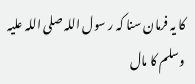کا یہ فرمان سنا کہ ر سول اللہ صلی اللہ علیہ وسلم کا مال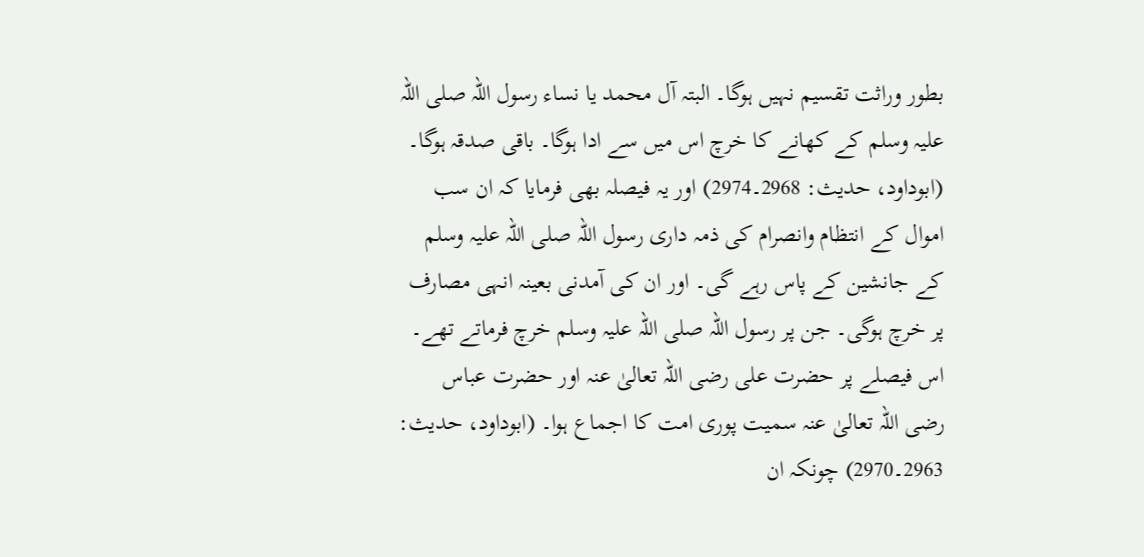بطور وراثت تقسیم نہیں ہوگا۔ البتہ آل محمد یا نساء رسول اللہ صلی اللہ علیہ وسلم کے کھانے کا خرچ اس میں سے ادا ہوگا۔ باقی صدقہ ہوگا۔ (ابوداود، حدیث: 2968۔2974) اور یہ فیصلہ بھی فرمایا کہ ان سب اموال کے انتظام وانصرام کی ذمہ داری رسول اللہ صلی اللہ علیہ وسلم کے جانشین کے پاس رہے گی۔ اور ان کی آمدنی بعینہ انہی مصارف پر خرچ ہوگی۔ جن پر رسول اللہ صلی اللہ علیہ وسلم خرچ فرماتے تھے۔ اس فیصلے پر حضرت علی رضی اللہ تعالیٰ عنہ اور حضرت عباس رضی اللہ تعالیٰ عنہ سمیت پوری امت کا اجماع ہوا۔ (ابوداود، حدیث: 2963۔2970) چونکہ ان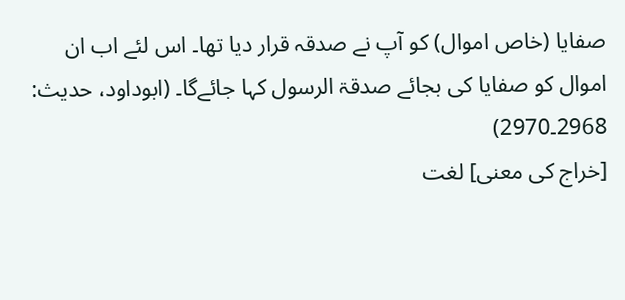صفایا (خاص اموال) کو آپ نے صدقہ قرار دیا تھا۔ اس لئے اب ان اموال کو صفایا کی بجائے صدقۃ الرسول کہا جائےگا۔ (ابوداود، حدیث: 2968۔2970)
[خراج كى معنى] لغت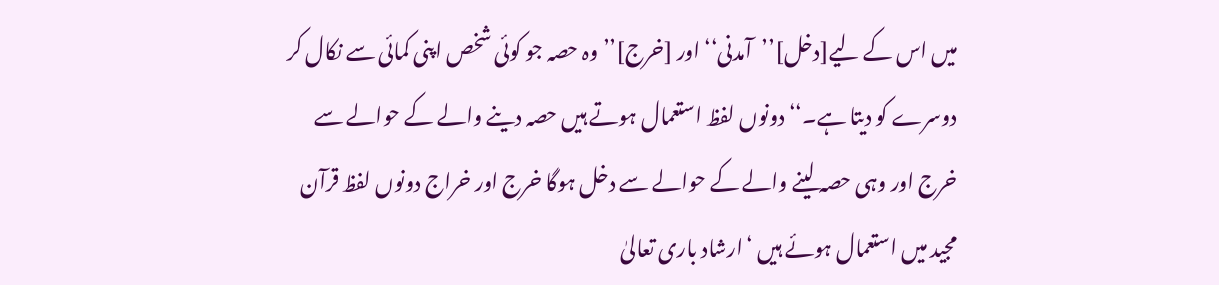میں اس کے لیے[دخل]’’آمدنی‘‘ اور [خرج]’’وہ حصہ جو کوئی شخص اپنی کمائی سے نکال کر دوسرے کو دیتا ہے۔‘‘ دونوں لفظ استعمال ہوتے ہیں حصہ دینے والے کے حوالے سے خرج اور وہی حصہ لینے والے کے حوالے سے دخل ہوگا خرج اور خراج دونوں لفظ قرآن مجید میں استعمال ہوئے ہیں ‘ارشاد باری تعالیٰ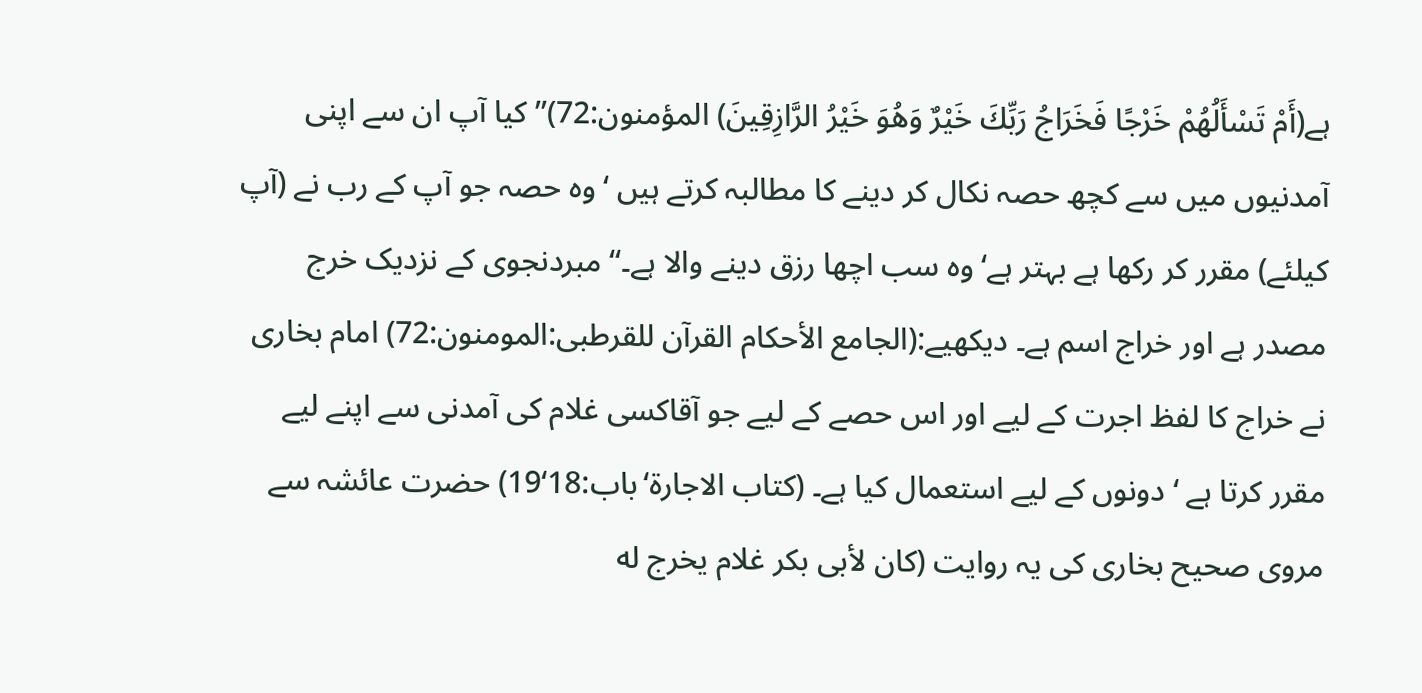ہے(أَمْ تَسْأَلُهُمْ خَرْجًا فَخَرَاجُ رَبِّكَ خَيْرٌ وَهُوَ خَيْرُ الرَّازِقِينَ) المؤمنون:72)’’ کیا آپ ان سے اپنی آمدنیوں میں سے کچھ حصہ نکال کر دینے کا مطالبہ کرتے ہیں ‘وہ حصہ جو آپ کے رب نے (آپ کیلئے) مقرر کر رکھا ہے بہتر ہے‘ وہ سب اچھا رزق دینے والا ہے۔‘‘ مبردنجوی کے نزدیک خرج مصدر ہے اور خراج اسم ہے۔ دیکھیے:(الجامع الأحكام القرآن للقرطبى:المومنون:72) امام بخاری نے خراج کا لفظ اجرت کے لیے اور اس حصے کے لیے جو آقاکسی غلام کی آمدنی سے اپنے لیے مقرر کرتا ہے ‘ دونوں کے لیے استعمال کیا ہے۔ (کتاب الاجارۃ‘باب:18‘19) حضرت عائشہ سے مروی صحیح بخاری کی یہ روایت (كان لأبى بكر غلام يخرج له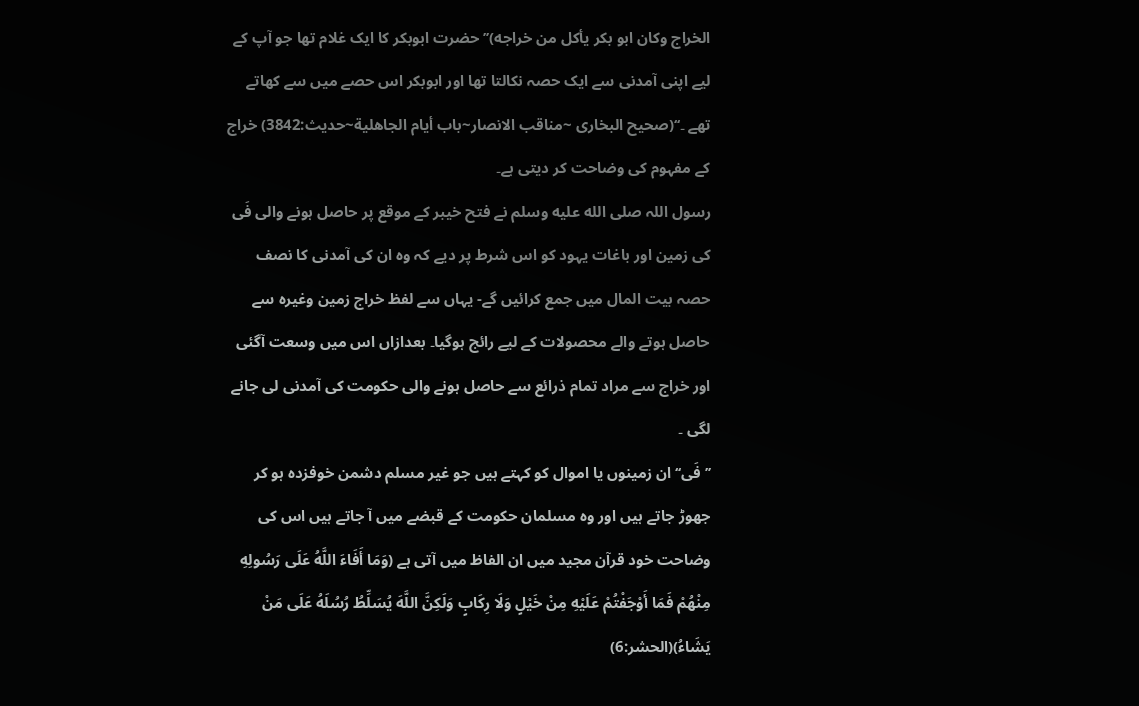الخراج وكان ابو بكر يأكل من خراجه)’’حضرت ابوبکر کا ایک غلام تھا جو آپ کے لیے اپنی آمدنی سے ایک حصہ نکالتا تھا اور ابوبکر اس حصے میں سے کھاتے تھے ۔‘‘(صحيح البخارى ~مناقب الانصار~باب أيام الجاهلية~حديث:3842) خراج کے مفہوم کی وضاحت کر دیتی ہے۔
رسول اللہ صلى الله عليه وسلم نے فتح خیبر کے موقع پر حاصل ہونے والی فَی کی زمین اور باغات یہود کو اس شرط پر دیے کہ وہ ان کی آمدنی کا نصف حصہ بیت المال میں جمع کرائیں گے- یہاں سے لفظ خراج زمین وغیرہ سے حاصل ہوتے والے محصولات کے لیے رائج ہوگیا۔ بعدازاں اس میں وسعت آگئی اور خراج سے مراد تمام ذرائع سے حاصل ہونے والی حکومت کی آمدنی لی جانے لگی ۔
’’فَی‘‘ ان زمینوں یا اموال کو کہتے ہیں جو غیر مسلم دشمن خوفزدہ ہو کر جھوڑ جاتے ہیں اور وہ مسلمان حکومت کے قبضے میں آ جاتے ہیں اس کی وضاحت خود قرآن مجید میں ان الفاظ میں آتی ہے (وَمَا أَفَاءَ اللَّهُ عَلَى رَسُولِهِ مِنْهُمْ فَمَا أَوْجَفْتُمْ عَلَيْهِ مِنْ خَيْلٍ وَلَا رِكَابٍ وَلَكِنَّ اللَّهَ يُسَلِّطُ رُسُلَهُ عَلَى مَنْ يَشَاءُ)(الحشر:6)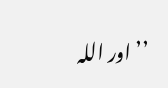’’ اور اللہ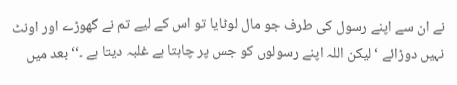نے ان سے اپنے رسول کی طرف جو مال لوٹایا تو اس کے لیے تم نے گھوڑے اور اونٹ نہیں دوڑائے ‘لیکن اللہ اپنے رسولوں کو جس پر چاہتا ہے غلبہ دیتا ہے ۔‘‘ بعد میں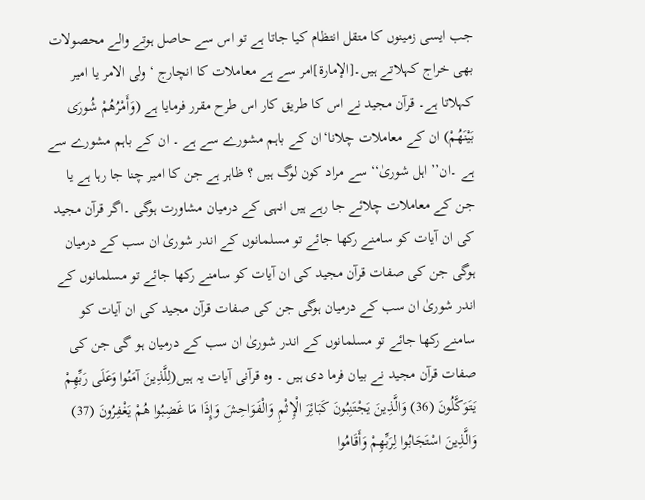جب ایسی زمینوں کا متقل انتظام کیا جاتا ہے تو اس سے حاصل ہوتے والے محصولات بھی خراج کہلاتے ہیں۔[الإمارة]امر سے ہے معاملات کا انچارج ‘ولی الامر یا امیر کہلاتا ہے۔ قرآن مجید نے اس کا طریق کار اس طرح مقرر فرمایا ہے (وَأَمْرُهُمْ شُورَى بَيْنَهُمْ) ان کے معاملات چلانا‘ان کے باہم مشورے سے ہے ۔ ان کے باہم مشورے سے ہے ۔ان’’ اہل شوریٰ‘‘ سے مراد کون لوگ ہیں ؟ ظاہر ہے جن کا امیر چنا جا رہا ہے یا جن کے معاملات چلائے جا رہے ہیں انہی کے درمیان مشاورت ہوگی ۔اگر قرآن مجید کی ان آیات کو سامنے رکھا جائے تو مسلمانوں کے اندر شوریٰ ان سب کے درمیان ہوگی جن کی صفات قرآن مجید کی ان آیات کو سامنے رکھا جائے تو مسلمانوں کے اندر شوریٰ ان سب کے درمیان ہوگی جن کی صفات قرآن مجید کی ان آیات کو سامنے رکھا جائے تو مسلمانوں کے اندر شوریٰ ان سب کے درمیان ہو گی جن کی صفات قرآن مجید نے بیان فرما دی ہیں ۔ وہ قرآنی آیات یہ ہیں(لِلَّذِينَ آمَنُوا وَعَلَى رَبِّهِمْ يَتَوَكَّلُونَ (36) وَالَّذِينَ يَجْتَنِبُونَ كَبَائِرَ الْإِثْمِ وَالْفَوَاحِشَ وَإِذَا مَا غَضِبُوا هُمْ يَغْفِرُونَ (37) وَالَّذِينَ اسْتَجَابُوا لِرَبِّهِمْ وَأَقَامُوا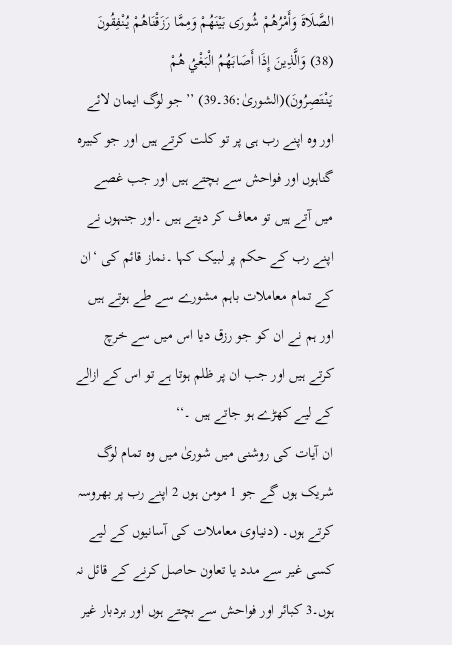الصَّلَاةَ وَأَمْرُهُمْ شُورَى بَيْنَهُمْ وَمِمَّا رَزَقْنَاهُمْ يُنْفِقُونَ (38) وَالَّذِينَ إِذَا أَصَابَهُمُ الْبَغْيُ هُمْ يَنْتَصِرُونَ)(الشوریٰ:36۔39) ’’جو لوگ ایمان لائے اور وہ اپنے رب ہی پر تو کلت کرتے ہیں اور جو کبیرہ گناہوں اور فواحش سے بچتے ہیں اور جب غصے میں آتے ہیں تو معاف کر دیتے ہیں ۔اور جنہوں نے اپنے رب کے حکم پر لبیک کہا ۔نماز قائم کی ‘ان کے تمام معاملات باہم مشورے سے طے ہوتے ہیں اور ہم نے ان کو جو رزق دیا اس میں سے خرچ کرتے ہیں اور جب ان پر ظلم ہوتا ہے تو اس کے ازالے کے لیے کھڑے ہو جاتے ہیں ۔‘‘
ان آیات کی روشنی میں شوریٰ میں وہ تمام لوگ شریک ہوں گے جو 1 مومن ہوں 2 اپنے رب پر بھروسہ کرتے ہوں۔ (دنیاوی معاملات کی آسانیوں کے لیے کسی غیر سے مدد یا تعاون حاصل کرنے کے قائل نہ ہوں۔3 کبائر اور فواحش سے بچتے ہوں اور بردبار غیر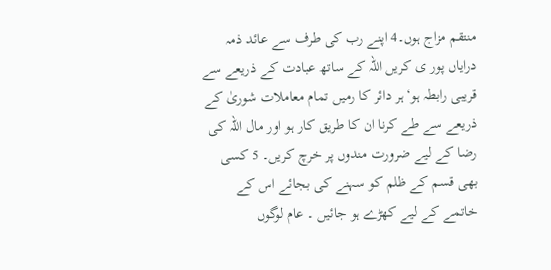منتقم مزاج ہوں۔4 اپنے رب کی طرف سے عائد ذمہ درایاں پور ی کریں اللہ کے ساتھ عبادت کے ذریعے سے قریبی رابطہ ہو‘ہر دائر کا رمیں تمام معاملات شوریٰ کے ذریعے سے طے کرنا ان کا طریق کار ہو اور مال اللہ کی رضا کے لیے ضرورت مندوں پر خرچ کریں۔ 5 کسی بھی قسم کے ظلم کو سہنے کی بجائے اس کے خاتمے کے لیے کھڑے ہو جائیں ۔ عام لوگوں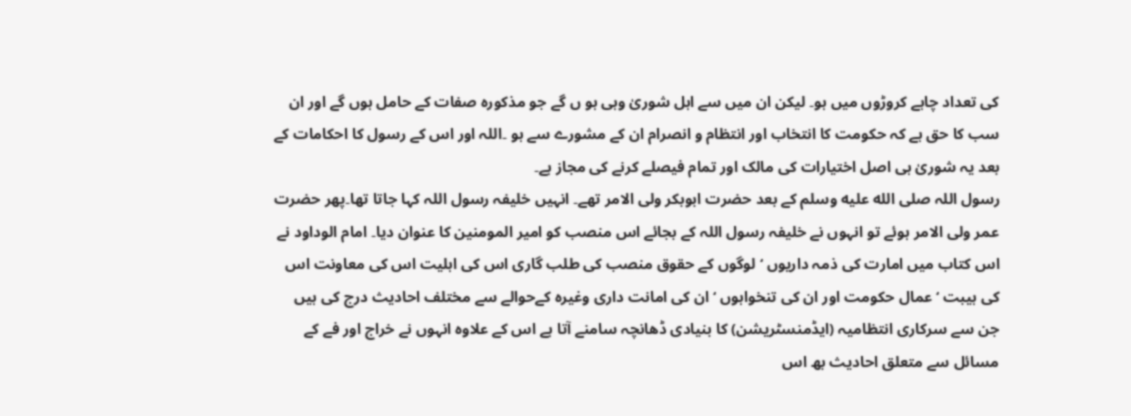کی تعداد چاہے کروڑوں میں ہو۔ لیکن ان میں سے اہل شوریٰ وہی ہو ں گے جو مذکورہ صفات کے حامل ہوں گے اور ان سب کا حق ہے کہ حکومت کا انتخاب اور انتظام و انصرام ان کے مشورے سے ہو ۔اللہ اور اس کے رسول کا احکامات کے بعد یہ شوریٰ ہی اصل اختیارات کی مالک اور تمام فیصلے کرنے کی مجاز ہے۔
رسول اللہ صلى الله عليه وسلم کے بعد حضرت ابوبکر ولی الامر تھے۔ انہیں خلیفہ رسول اللہ کہا جاتا تھا۔پھر حضرت عمر ولی الامر ہوئے تو انہوں نے خلیفہ رسول اللہ کے بجائے اس منصب کو امیر المومنین کا عنوان دیا۔ امام الوداود نے اس کتاب میں امارت کی ذمہ داریوں ‘لوگوں کے حقوق منصب کی طلب گاری اس کی اہلیت اس کی معاونت اس کی ہیبت ‘ عمال حکومت اور ان کی تنخواہوں ‘ ان کی امانت داری وغیرہ کےحوالے سے مختلف احادیث درج کی ہیں جن سے سرکاری انتظامیہ (ایڈمنسٹریشن) کا بنیادی ڈھانچہ سامنے آتا ہے اس کے علاوہ انہوں نے خراج اور فے کے مسائل سے متعلق احادیث بھ اس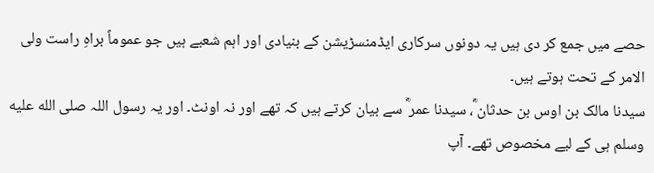حصے میں جمع کر دی ہیں یہ دونوں سرکاری ایڈمنسڑیشن کے بنیادی اور اہم شعبے ہیں جو عموماً براہِ راست ولی الامر کے تحت ہوتے ہیں۔
سیدنا مالک بن اوس بن حدثان ؓ، سیدنا عمر ؓ سے بیان کرتے ہیں کہ تھے اور نہ اونٹ۔ اور یہ رسول اللہ صلى الله عليه وسلم ہی کے لیے مخصوص تھے۔ آپ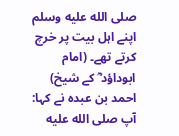صلى الله عليه وسلم اپنے اہل بیت پر خرچ کرتے تھے۔ (امام ابوداؤد ؓ کے شیخ) احمد بن عبدہ نے کہا: آپ صلى الله عليه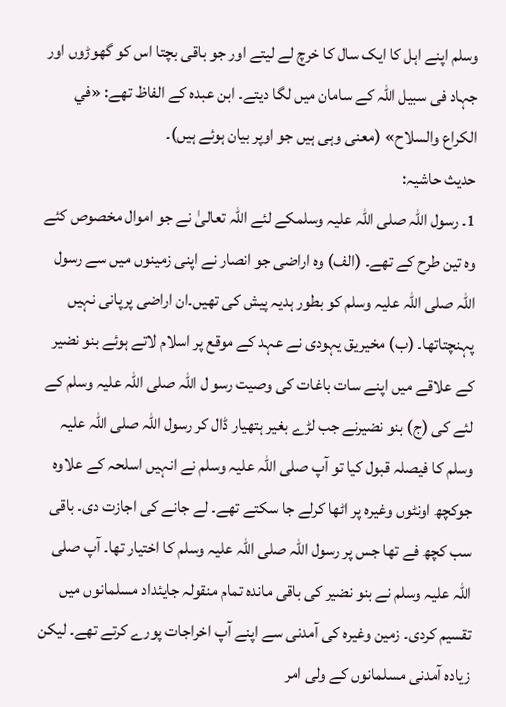وسلم اپنے اہل کا ایک سال کا خرچ لے لیتے اور جو باقی بچتا اس کو گھوڑوں اور جہاد فی سبیل اللہ کے سامان میں لگا دیتے۔ ابن عبدہ کے الفاظ تھے: «في الكراع والسلاح» (معنی وہی ہیں جو اوپر بیان ہوئے ہیں)۔
حدیث حاشیہ:
1۔ رسول اللہ صلی اللہ علیہ وسلمکے لئے اللہ تعالیٰ نے جو اموال مخصوص کئے وہ تین طرح کے تھے۔ (الف) وہ اراضی جو انصار نے اپنی زمینوں میں سے رسول اللہ صلی اللہ علیہ وسلم کو بطور ہدیہ پیش کی تھیں۔ان اراضی پرپانی نہیں پہنچتاتھا۔ (ب) مخیریق یہودی نے عہد کے موقع پر اسلام لاتے ہوئے بنو نضیر کے علاقے میں اپنے سات باغات کی وصیت رسو ل اللہ صلی اللہ علیہ وسلم کے لئے کی (ج) بنو نضیرنے جب لڑے بغیر ہتھیار ڈال کر رسول اللہ صلی اللہ علیہ وسلم کا فیصلہ قبول کیا تو آپ صلی اللہ علیہ وسلم نے انہیں اسلحہ کے علاوہ جوکچھ اونٹوں وغیرہ پر اٹھا کرلے جا سکتے تھے۔ لے جانے کی اجازت دی۔ باقی سب کچھ فے تھا جس پر رسول اللہ صلی اللہ علیہ وسلم کا اختیار تھا۔ آپ صلی اللہ علیہ وسلم نے بنو نضیر کی باقی ماندہ تمام منقولہ جایئداد مسلمانوں میں تقسیم کردی۔ زمین وغیرہ کی آمدنی سے اپنے آپ اخراجات پورے کرتے تھے۔ لیکن زیادہ آمدنی مسلمانوں کے ولی امر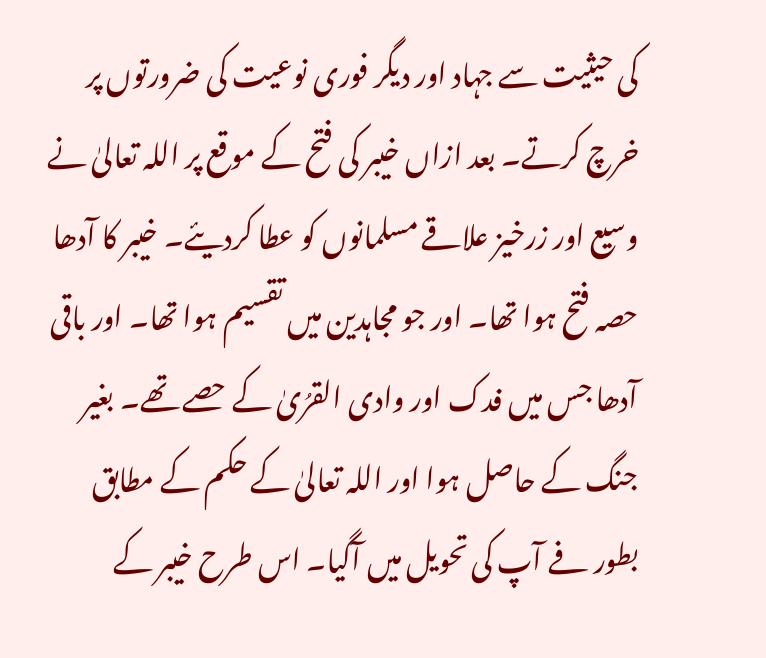کی حیثیت سے جہاد اور دیگر فوری نوعیت کی ضرورتوں پر خرچ کرتے۔ بعد ازاں خیبر کی فتح کے موقع پر اللہ تعالیٰ نے وسیع اور زرخیز علاقے مسلمانوں کو عطا کردیئے۔ خیبر کا آدھا حصہ فتح ہوا تھا۔ اور جو مجاہدین میں تقسیم ہوا تھا۔ اور باقی آدھا جس میں فدک اور وادی القرُیٰ کے حصے تھے۔ بغیر جنگ کے حاصل ہوا اور اللہ تعالیٰ کے حکم کے مطابق بطور فے آپ کی تحویل میں آگیا۔ اس طرح خیبر کے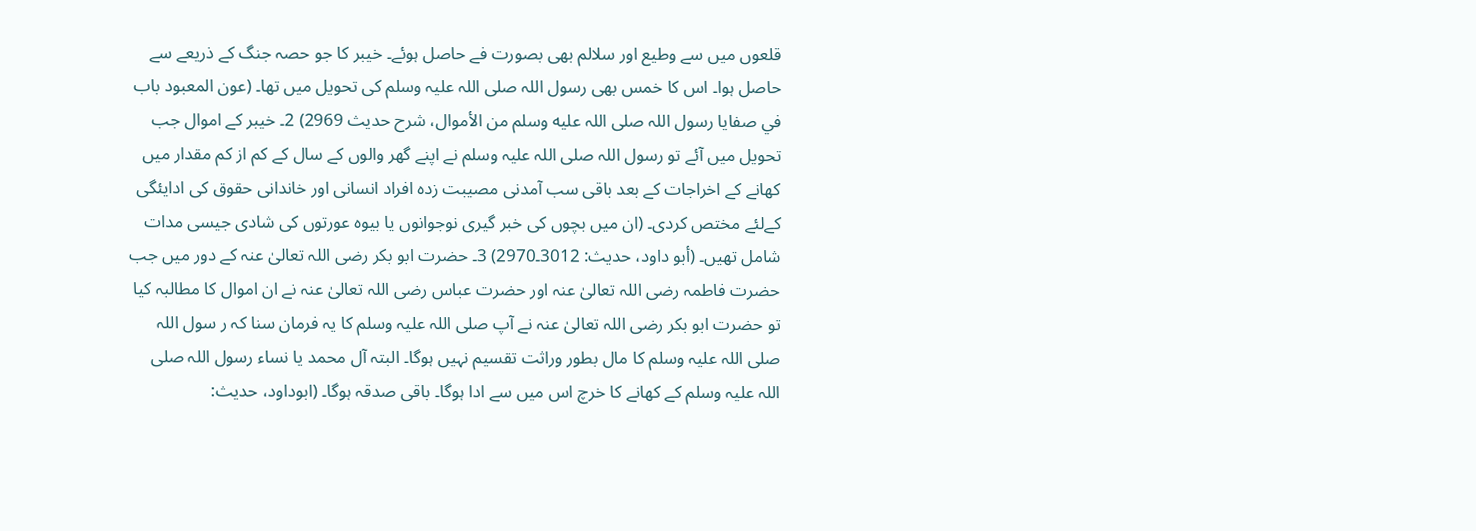قلعوں میں سے وطیع اور سلالم بھی بصورت فے حاصل ہوئے۔ خیبر کا جو حصہ جنگ کے ذریعے سے حاصل ہوا۔ اس کا خمس بھی رسول اللہ صلی اللہ علیہ وسلم کی تحویل میں تھا۔ (عون المعبود باب في صفایا رسول اللہ صلی اللہ علیه وسلم من الأموال، شرح حدیث 2969) 2۔ خیبر کے اموال جب تحویل میں آئے تو رسول اللہ صلی اللہ علیہ وسلم نے اپنے گھر والوں کے سال کے کم از کم مقدار میں کھانے کے اخراجات کے بعد باقی سب آمدنی مصیبت زدہ افراد انسانی اور خاندانی حقوق کی ادایئگی کےلئے مختص کردی۔ (ان میں بچوں کی خبر گیری نوجوانوں یا بیوہ عورتوں کی شادی جیسی مدات شامل تھیں۔ (أبو داود، حدیث: 3012۔2970) 3۔ حضرت ابو بکر رضی اللہ تعالیٰ عنہ کے دور میں جب حضرت فاطمہ رضی اللہ تعالیٰ عنہ اور حضرت عباس رضی اللہ تعالیٰ عنہ نے ان اموال کا مطالبہ کیا تو حضرت ابو بکر رضی اللہ تعالیٰ عنہ نے آپ صلی اللہ علیہ وسلم کا یہ فرمان سنا کہ ر سول اللہ صلی اللہ علیہ وسلم کا مال بطور وراثت تقسیم نہیں ہوگا۔ البتہ آل محمد یا نساء رسول اللہ صلی اللہ علیہ وسلم کے کھانے کا خرچ اس میں سے ادا ہوگا۔ باقی صدقہ ہوگا۔ (ابوداود، حدیث: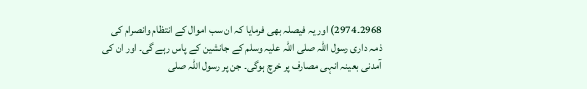2968۔2974) اور یہ فیصلہ بھی فرمایا کہ ان سب اموال کے انتظام وانصرام کی ذمہ داری رسول اللہ صلی اللہ علیہ وسلم کے جانشین کے پاس رہے گی۔ اور ان کی آمدنی بعینہ انہی مصارف پر خرچ ہوگی۔ جن پر رسول اللہ صلی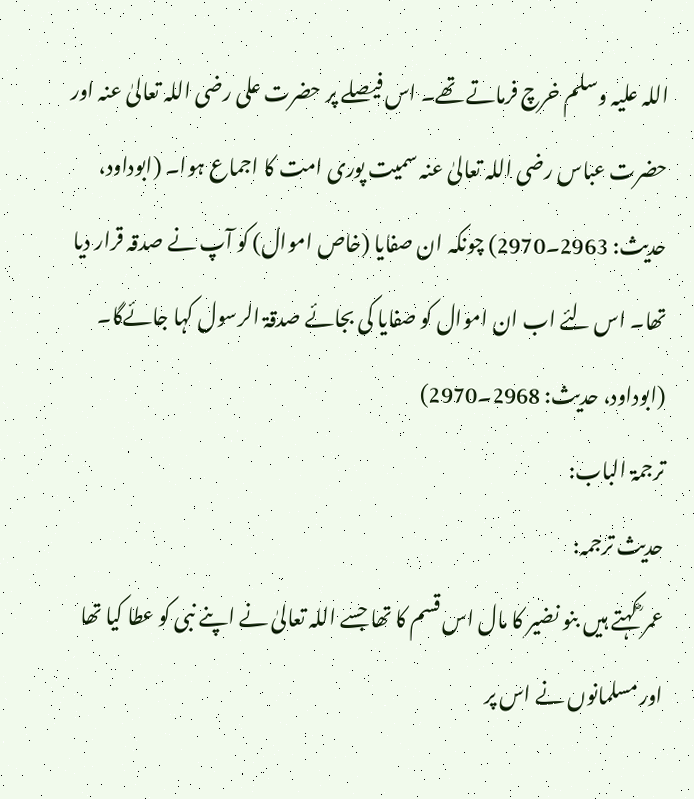اللہ علیہ وسلم خرچ فرماتے تھے۔ اس فیصلے پر حضرت علی رضی اللہ تعالیٰ عنہ اور حضرت عباس رضی اللہ تعالیٰ عنہ سمیت پوری امت کا اجماع ہوا۔ (ابوداود، حدیث: 2963۔2970) چونکہ ان صفایا (خاص اموال) کو آپ نے صدقہ قرار دیا تھا۔ اس لئے اب ان اموال کو صفایا کی بجائے صدقۃ الرسول کہا جائےگا۔ (ابوداود، حدیث: 2968۔2970)
ترجمۃ الباب:
حدیث ترجمہ:
عمر ؓ کہتے ہیں بنو نضیر کا مال اس قسم کا تھا جسے اللہ تعالیٰ نے اپنے نبی کو عطا کیا تھا اور مسلمانوں نے اس پر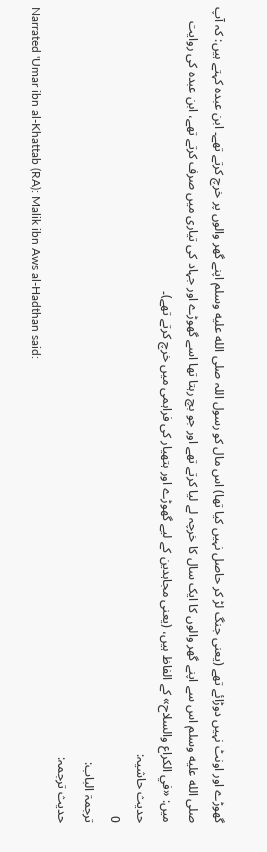گھوڑے اور اونٹ نہیں دوڑائے تھے (یعنی جنگ لڑ کر حاصل نہیں کیا تھا) اس مال کو رسول اللہ صلى الله عليه وسلم اپنے گھر والوں پر خرچ کرتے تھے۔ ابن عبدہ کہتے ہیں: کہ آپ صلى الله عليه وسلم اس سے اپنے گھر والوں کا ایک سال کا خرچہ لے لیا کرتے تھے اور جو بچ رہتا تھا اسے گھوڑے اور جہاد کی تیاری میں صرف کرتے تھے، ابن عبدہ کی روایت میں: «في الكراع والسلاح» کے الفاظ ہیں، (یعنی مجاہدین کے لیے گھوڑے اور ہتھیار کی فراہمی میں خرچ کرتے تھے)۔
حدیث حاشیہ:
0
ترجمۃ الباب:
حدیث ترجمہ:
Narrated 'Umar ibn al-Khattab (RA): Malik ibn Aws al-Hadthan said: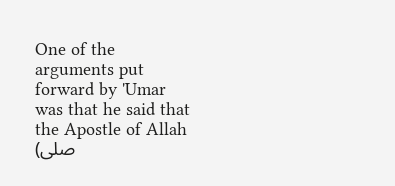One of the arguments put forward by 'Umar was that he said that the Apostle of Allah (صلى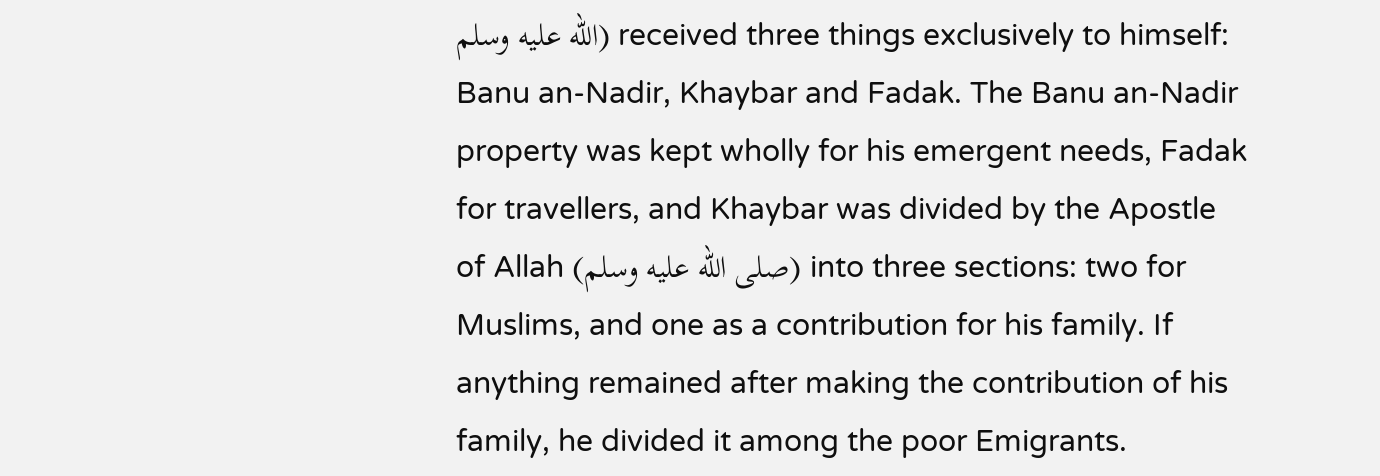الله عليه وسلم) received three things exclusively to himself: Banu an-Nadir, Khaybar and Fadak. The Banu an-Nadir property was kept wholly for his emergent needs, Fadak for travellers, and Khaybar was divided by the Apostle of Allah (صلى الله عليه وسلم) into three sections: two for Muslims, and one as a contribution for his family. If anything remained after making the contribution of his family, he divided it among the poor Emigrants.